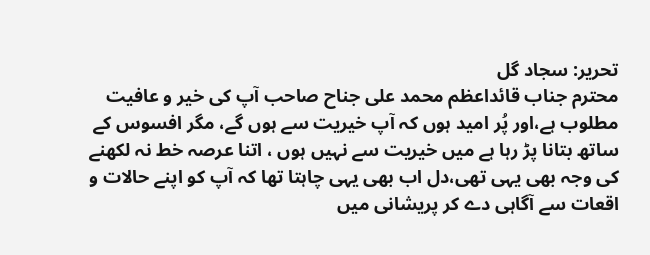تحریر: سجاد گل
محترم جناب قائداعظم محمد علی جناح صاحب آپ کی خیر و عافیت مطلوب ہے،اور پُر امید ہوں کہ آپ خیریت سے ہوں گے، مگر افسوس کے ساتھ بتانا پڑ رہا ہے میں خیریت سے نہیں ہوں ، اتنا عرصہ خط نہ لکھنے کی وجہ بھی یہی تھی،دل اب بھی یہی چاہتا تھا کہ آپ کو اپنے حالات و اقعات سے آگاہی دے کر پریشانی میں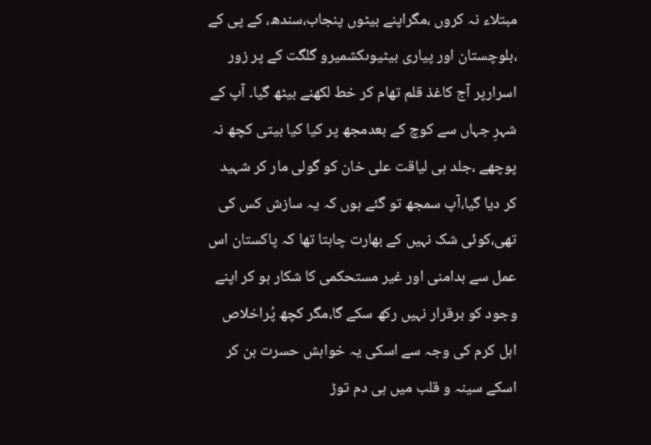مبتلاء نہ کروں ،مگراپنے بیٹوں پنجاب،سندھ، کے پی کے ،بلوچستان اور پیاری بیٹیوںکشمیرو گلگت کے پر زور اسرارپر آج کاغذ قلم تھام کر خط لکھنے بیٹھ گیا۔ آپ کے شہرِ جہاں سے کوچ کے بعدمجھ پر کیا کیا بیتی کچھ نہ پوچھے ،جلد ہی لیاقت علی خان کو گولی مار کر شہید کر دیا گیا،آپ سمجھ تو گئے ہوں کہ یہ سازش کس کی تھی،کوئی شک نہیں کے بھارت چاہتا تھا کہ پاکستان اس عمل سے بدامنی اور غیر مستحکمی کا شکار ہو کر اپنے وجود کو برقرار نہیں رکھ سکے گا،مگر کچھ پُراخلاص اہل کرم کی وجہ سے اسکی یہ خواہش حسرت بن کر اسکے سینہ و قلب میں ہی دم توڑ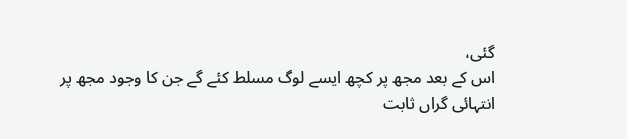گئی،
اس کے بعد مجھ پر کچھ ایسے لوگ مسلط کئے گے جن کا وجود مجھ پر انتہائی گراں ثابت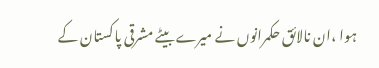ہوا ،ان نالائق حکمرانوں نے میرے بیٹے مشرقی پاکستان کے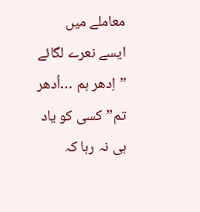معاملے میں ایسے نعرے لگائے ”اِدھر ہم …اُدھر تم”کسی کو یاد ہی نہ رہا کہ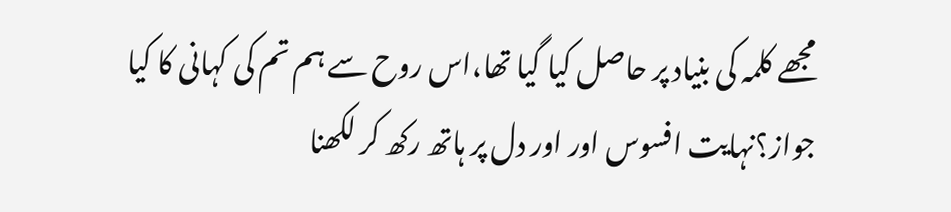مجھے کلمہ کی بنیاد پر حاصل کیا گیا تھا،اس روح سے ہم تم کی کہانی کا کیا جواز؟نہایت افسوس اور اور دل پر ہاتھ رکھ کر لکھنا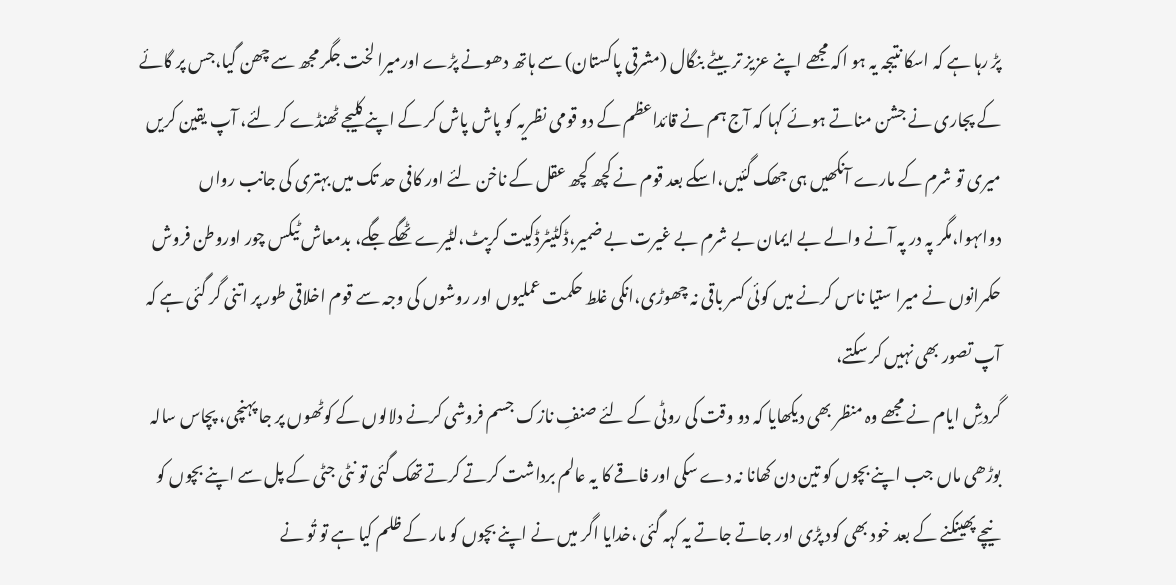پڑ رہا ہے کہ اسکا نتیجہ یہ ہو اکہ مجھے اپنے عزیز تر بیٹے بنگال (مشرقی پاکستان) سے ہاتھ دھونے پڑے اورمیرا لخت جگر مجھ سے چھن گیا،جس پر گائے کے پجاری نے جشن مناتے ہوئے کہا کہ آج ہم نے قائداعظم کے دو قومی نظریہ کو پاش پاش کر کے اپنے کلیجے ٹھنڈے کر لئے، آپ یقین کریں میری تو شرم کے مارے آنکھیں ہی جھک گئیں،اسکے بعد قوم نے کچھ کچھ عقل کے ناخن لئے اور کافی حد تک میں بہتری کی جانب رواں دواںہوا،مگر پہ در پہ آنے والے بے ایمان بے شرم بے غیرت بے ضمیر،ڈکٹیٹرڈکیت کرپٹ،لٹیرے ٹھگے جگے، بدمعاش ٹیکس چور اوروطن فروش حکمرانوں نے میرا ستیا ناس کرنے میں کوئی کسر باقی نہ چھوڑی،انکی غلط حکمت عملیوں اور روشوں کی وجہ سے قوم اخلاقی طور پر اتنی گر گئی ہے کہ آپ تصور بھی نہیں کر سکتے،
گردشِ ایام نے مجھے وہ منظر بھی دیکھایا کہ دو وقت کی روٹی کے لئے صنفِ نازک جسم فروشی کرنے دلالوں کے کوٹھوں پر جا پہنچی، پچاس سالہ بوڑھی ماں جب اپنے بچوں کو تین دن کھانا نہ دے سکی اور فاقے کا یہ عالم برداشت کرتے کرتے تھک گئی تو نٹی جٹی کے پل سے اپنے بچوں کو نیچے پھینکنے کے بعد خود بھی کود پڑی اور جاتے جاتے یہ کہہ گئی ،خدایا اگر میں نے اپنے بچوں کو مار کے ظلم کیا ہے تو تُو نے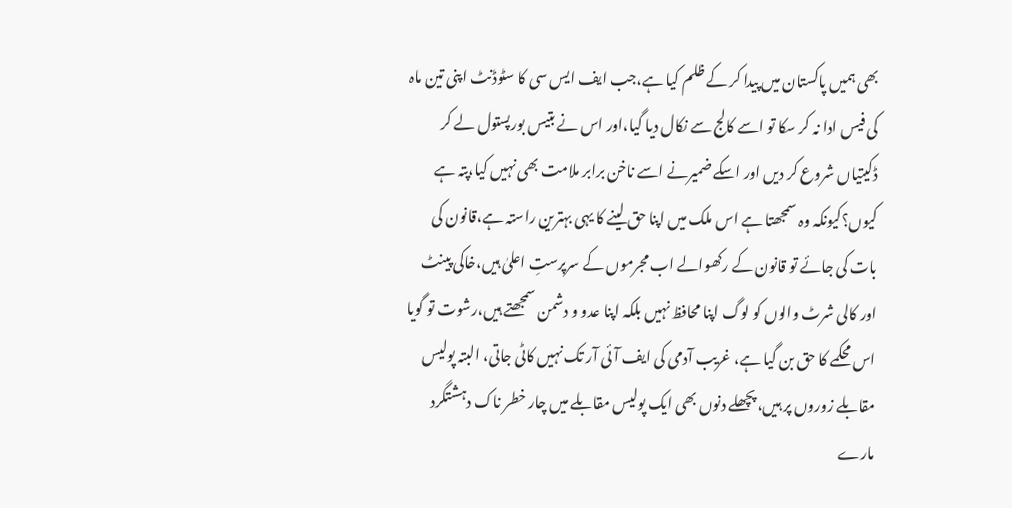بھی ہمیں پاکستان میں پیدا کر کے ظلم کیا ہے،جب ایف ایس سی کا سٹوڈنٹ اپنی تین ماہ کی فیس ادا نہ کر سکا تو اسے کالج سے نکال دیا گیا،اور اس نے بتیس بورپستول لے کر ڈکیتیاں شروع کر دیں اور اسکے ضمیرنے اسے ناخن برابر ملامت بھی نہیں کیا،پتہ ہے کیوں؟کیونکہ وہ سمجھتا ہے اس ملک میں اپنا حق لینے کا یہی بہترین راستہ ہے،قانون کی بات کی جائے تو قانون کے رکھوالے اب مجرموں کے سرپرستِ اعلیٰ ہیں،خاکی پینٹ اور کالی شرٹ والوں کو لوگ اپنا محافظ نہیں بلکہ اپنا عدو و دشمن سمجھتے ہیں،رشوت تو گویا اس محکمے کا حق بن گیا ہے، غریب آدمی کی ایف آئی آر تک نہیں کاٹی جاتی، البتہ پولیس مقابلے زوروں پر ہیں، پچھلے دنوں بھی ایک پولیس مقابلے میں چار خطر ناک دہشتگرد مارے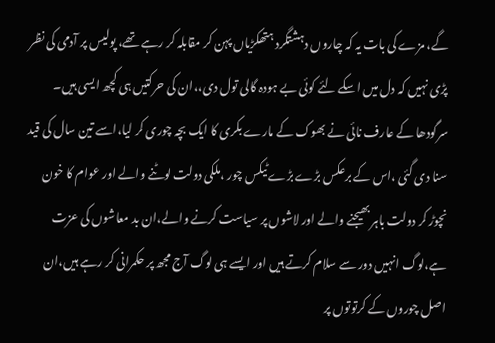گے، مزے کی بات یہ کہ چاروں دہشتگرد ہتھکڑیاں پہن کر مقابلہ کر رہے تھے، پولیس پر آدمی کی نظر پڑی نہیں کہ دل میں اسکے لئے کوئی بے ہودہ گالی تول دی،،ان کی حرکتیں ہی کچھ ایسی ہیں۔
سرگودھا کے عارف نائی نے بھوک کے مارے بکری کا ایک بچہ چوری کر لیا،اسے تین سال کی قید سنا دی گئی ،اس کے برعکس بڑے بڑے ٹیکس چور ،ملکی دولت لوٹنے والے اور عوام کا خون نچوڑ کر دولت باہر بھیجنے والے اور لاشوں پر سیاست کرنے والے،ان بد معاشوں کی عزت ہے،لوگ انہیں دور سے سلام کرتے ہیں اور ایسے ہی لوگ آج مجھ پر حکمرانی کر رہے ہیں،ان اصل چوروں کے کرتوتوں پر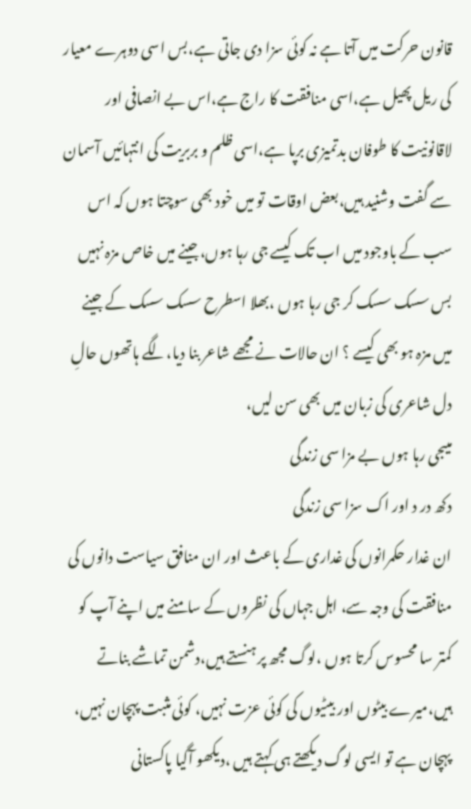قانون حرکت میں آتا ہے نہ کوئی سزا دی جاتی ہے،بس اسی دوہرے معیار کی ریل پھیل ہے،اسی منافقت کا راج ہے،اس بے انصافی اور لاقانونیت کا طوفان بدتمیزی برپا ہے،اسی ظلم و بربریت کی انتہائیں آسمان سے گفت وشنید ہیں،بعض اوقات تو میں خود بھی سوچتا ہوں کہ اس سب کے باوجود میں اب تک کیسے جی رہا ہوں،جینے میں خاص مزہ نہیں بس سسک سسک کر جی رہا ہوں ،بھلا اسطرح سسک سسک کے جینے میں مزہ ہو بھی کیسے ؟ ان حالات نے مجھے شاعر بنا دیا،لگے ہاتھوں حالِ دل شاعری کی زبان میں بھی سن لیں،
میںجی رہا ہوں بے مزا سی زندگی
دکھ در د اور اک سزا سی زندگی
ان غدار حکمرانوں کی غداری کے باعث اور ان منافق سیاست دانوں کی منافقت کی وجہ سے، اہل جہاں کی نظروں کے سامنے میں اپنے آپ کو کمتر سا محسوس کرتا ہوں ،لوگ مجھ پر ہنستے ہیں،دشمن تماشے بناتے ہیں،میرے بیٹوں اور بیٹیوں کی کوئی عزت نہیں، کوئی مثبت پہچان نہیں، پہچان ہے تو ایسی لوگ دیکھتے ہی کہتے ہیں ،دیکھو آگیا پاکستانی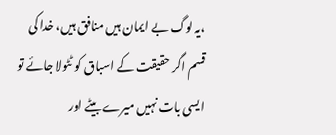،یہ لوگ بے ایمان ہیں منافق ہیں، خدا کی قسم اگر حقیقت کے اسباق کو ٹٹولا جائے تو ایسی بات نہیں میرے بیٹے اور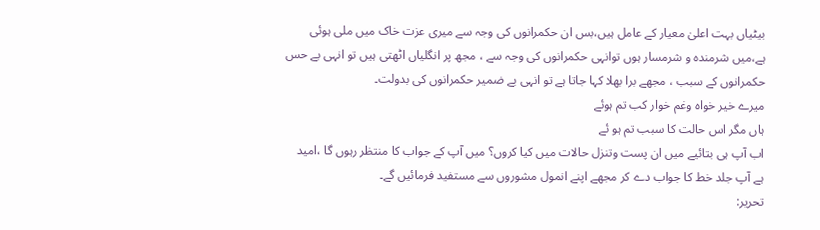بیٹیاں بہت اعلیٰ معیار کے عامل ہیں،بس ان حکمرانوں کی وجہ سے میری عزت خاک میں ملی ہوئی ہے،میں شرمندہ و شرمسار ہوں توانہی حکمرانوں کی وجہ سے ، مجھ پر انگلیاں اٹھتی ہیں تو انہی بے حس حکمرانوں کے سبب ، مجھے برا بھلا کہا جاتا ہے تو انہی بے ضمیر حکمرانوں کی بدولت۔
میرے خیر خواہ وغم خوار کب تم ہوئے
ہاں مگر اس حالت کا سبب تم ہو ئے
اب آپ ہی بتائیے میں ان پست وتنزل حالات میں کیا کروں؟ میں آپ کے جواب کا منتظر رہوں گا ،امید ہے آپ جلد خط کا جواب دے کر مجھے اپنے انمول مشوروں سے مستفید فرمائیں گے۔
تحریر: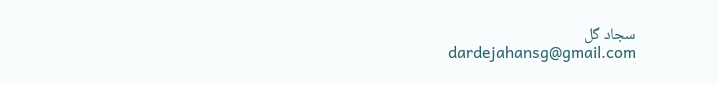سجاد گل
dardejahansg@gmail.com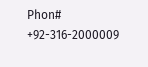Phon# +92-316-2000009